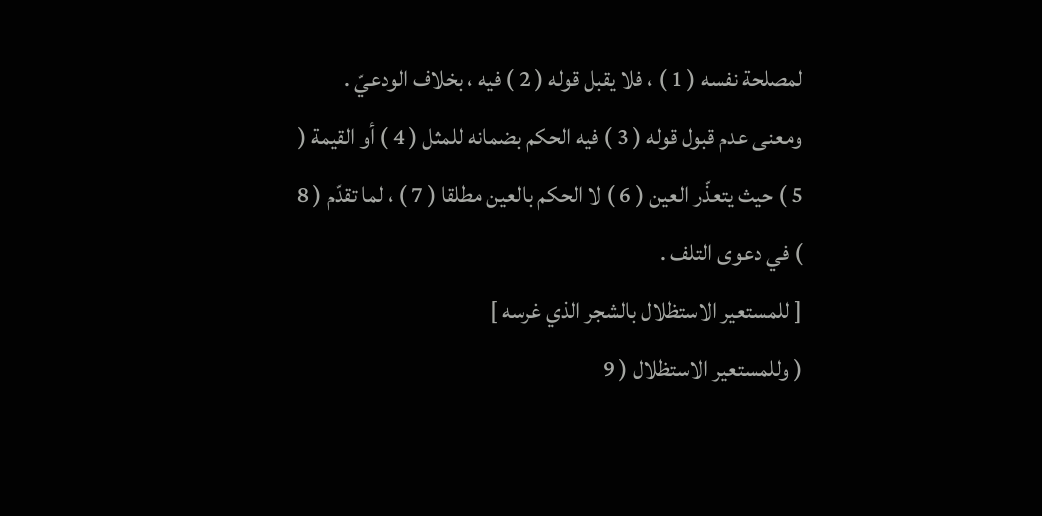لمصلحة نفسه ( 1 ) ، فلا يقبل قوله ( 2 ) فيه ، بخلاف الودعيّ .
ومعنى عدم قبول قوله ( 3 ) فيه الحكم بضمانه للمثل ( 4 ) أو القيمة ( 5 ) حيث يتعذّر العين ( 6 ) لا الحكم بالعين مطلقا ( 7 ) ، لما تقدّم ( 8 ) في دعوى التلف .
[ للمستعير الاستظلال بالشجر الذي غرسه ]
( وللمستعير الاستظلال ( 9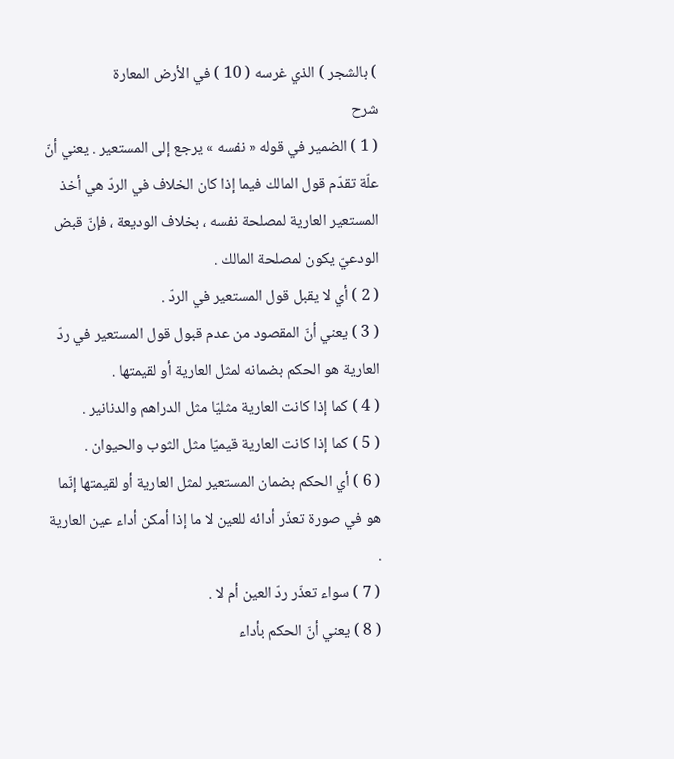) بالشجر ) الذي غرسه ( 10 ) في الأرض المعارة
شرح
( 1 ) الضمير في قوله « نفسه » يرجع إلى المستعير . يعني أنّ علّة تقدّم قول المالك فيما إذا كان الخلاف في الردّ هي أخذ المستعير العارية لمصلحة نفسه ، بخلاف الوديعة ، فإنّ قبض الودعيّ يكون لمصلحة المالك .
( 2 ) أي لا يقبل قول المستعير في الردّ .
( 3 ) يعني أنّ المقصود من عدم قبول قول المستعير في ردّ العارية هو الحكم بضمانه لمثل العارية أو لقيمتها .
( 4 ) كما إذا كانت العارية مثليّا مثل الدراهم والدنانير .
( 5 ) كما إذا كانت العارية قيميّا مثل الثوب والحيوان .
( 6 ) أي الحكم بضمان المستعير لمثل العارية أو لقيمتها إنّما هو في صورة تعذّر أدائه للعين لا ما إذا أمكن أداء عين العارية .
( 7 ) سواء تعذّر ردّ العين أم لا .
( 8 ) يعني أنّ الحكم بأداء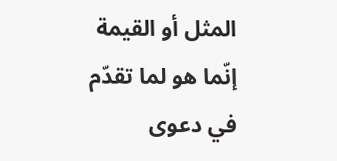المثل أو القيمة إنّما هو لما تقدّم في دعوى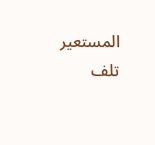المستعير تلف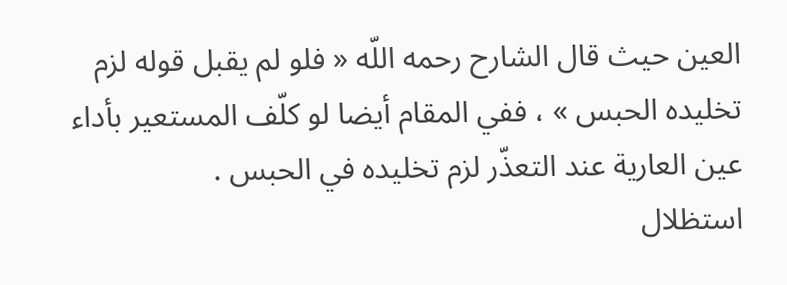العين حيث قال الشارح رحمه اللّه « فلو لم يقبل قوله لزم تخليده الحبس » ، ففي المقام أيضا لو كلّف المستعير بأداء عين العارية عند التعذّر لزم تخليده في الحبس .
استظلال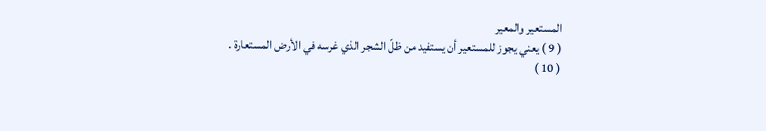المستعير والمعير
( 9 ) يعني يجوز للمستعير أن يستفيد من ظلّ الشجر الذي غرسه في الأرض المستعارة .
( 10 )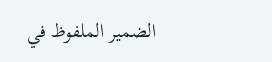الضمير الملفوظ في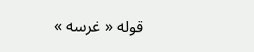قوله « غرسه »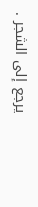يرجع إلى الشجر .